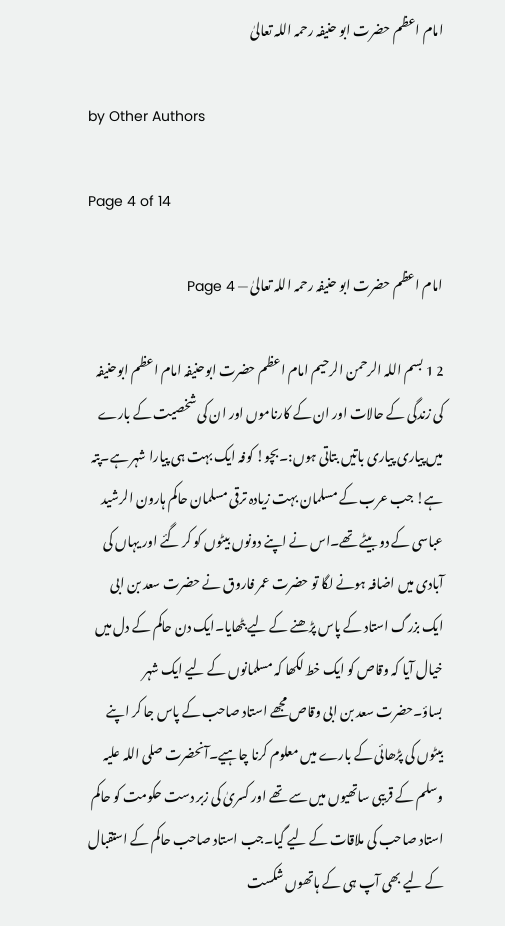امام اعظم حضرت ابو حنیفہ رحمہ اللہ تعالیٰ

by Other Authors

Page 4 of 14

امام اعظم حضرت ابو حنیفہ رحمہ اللہ تعالیٰ — Page 4

2 1 بسم اللہ الرحمن الرحیم امام اعظم حضرت ابوحنیفہ امام اعظم ابوحنیفہ کی زندگی کے حالات اور ان کے کارناموں اور ان کی شخصیت کے بارے میں پیاری پیاری باتیں بتاتی ہوں:۔بچو! کوفہ ایک بہت ہی پیارا شہر ہے۔پتہ ہے! جب عرب کے مسلمان بہت زیادہ ترقی مسلمان حاکم ہارون الرشید عباسی کے دو بیٹے تھے۔اس نے اپنے دونوں بیٹوں کو کر گئے اور یہاں کی آبادی میں اضافہ ہونے لگا تو حضرت عمر فاروق نے حضرت سعد بن ابی ایک بزرگ استاد کے پاس پڑھنے کے لیے بٹھایا۔ایک دن حاکم کے دل میں خیال آیا کہ وقاص کو ایک خط لکھا کہ مسلمانوں کے لیے ایک شہر بساؤ۔حضرت سعد بن ابی وقاص مجھے استاد صاحب کے پاس جا کر اپنے بیٹوں کی پڑھائی کے بارے میں معلوم کرنا چاہیے۔آنحضرت صلی اللہ علیہ وسلم کے قریبی ساتھیوں میں سے تھے اور کسریٰ کی زبر دست حکومت کو حاکم استاد صاحب کی ملاقات کے لیے گیا۔جب استاد صاحب حاکم کے استقبال کے لیے بھی آپ ہی کے ہاتھوں شکست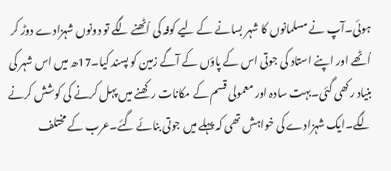ہوئی۔آپ نے مسلمانوں کا شہر بسانے کے لیے کوفہ کی اُٹھنے لگے تو دونوں شہزادے دوڑ کر اُٹھے اور اپنے استاد کی جوتی اس کے پاؤں کے آگے زمین کو پسند کیا۔17ھ میں اس شہر کی بنیاد رکھی گئی۔بہت سادہ اور معمولی قسم کے مکانات رکھنے میں پہل کرنے کی کوشش کرنے لگے۔ایک شہزادے کی خواہش تھی کہ پہلے میں جوتی بنائے گئے۔عرب کے مختلف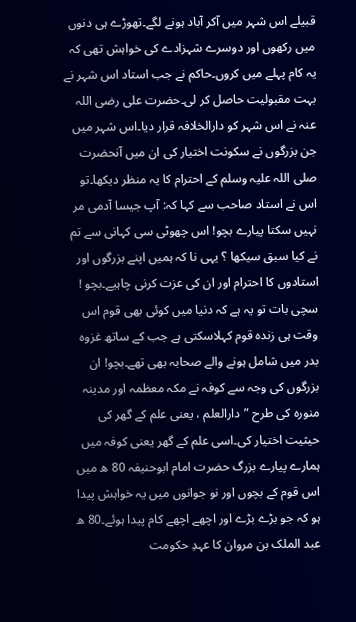قبیلے اس شہر میں آکر آباد ہونے لگے۔تھوڑے ہی دنوں میں رکھوں اور دوسرے شہزادے کی خواہش تھی کہ یہ کام پہلے میں کروں۔حاکم نے جب استاد اس شہر نے بہت مقبولیت حاصل کر لی۔حضرت علی رضی اللہ عنہ نے اس شہر کو دارالخلافہ قرار دیا۔اس شہر میں جن بزرگوں نے سکونت اختیار کی ان میں آنحضرت صلی اللہ علیہ وسلم کے احترام کا یہ منظر دیکھا۔تو اس نے استاد صاحب سے کہا کہ: آپ جیسا آدمی مر نہیں سکتا پیارے بچو! اس چھوٹی سی کہانی سے تم نے کیا سبق سیکھا ؟ یہی نا کہ ہمیں اپنے بزرگوں اور استادوں کا احترام اور ان کی عزت کرنی چاہیے۔بچو ! سچی بات تو یہ ہے کہ دنیا میں کوئی بھی قوم اس وقت ہی زندہ قوم کہلاسکتی ہے جب کے ساتھ غزوہ بدر میں شامل ہونے والے صحابہ بھی تھے۔بچو! ان بزرگوں کی وجہ سے کوفہ نے مکہ معظمہ اور مدینہ منورہ کی طرح ”دارالعلم ، یعنی علم کے گھر کی حیثیت اختیار کی۔اسی علم کے گھر یعنی کوفہ میں ہمارے پیارے بزرگ حضرت امام ابوحنیفہ 80 ھ میں اس قوم کے بچوں اور نو جوانوں میں یہ خواہش پیدا ہو کہ جو بڑے بڑے اور اچھے اچھے کام پیدا ہوئے۔80 ھ عبد الملک بن مروان کا عہدِ حکومت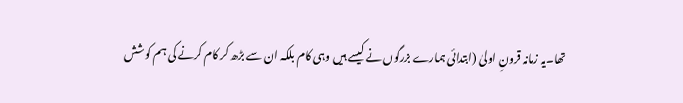تھا۔یہ زمانہ قرونِ اولیٰ (ابتدائی ہمارے بزرگوں نے کیسے ہیں وہی کام بلکہ ان سے بڑھ کر کام کرنے کی ہم کوشش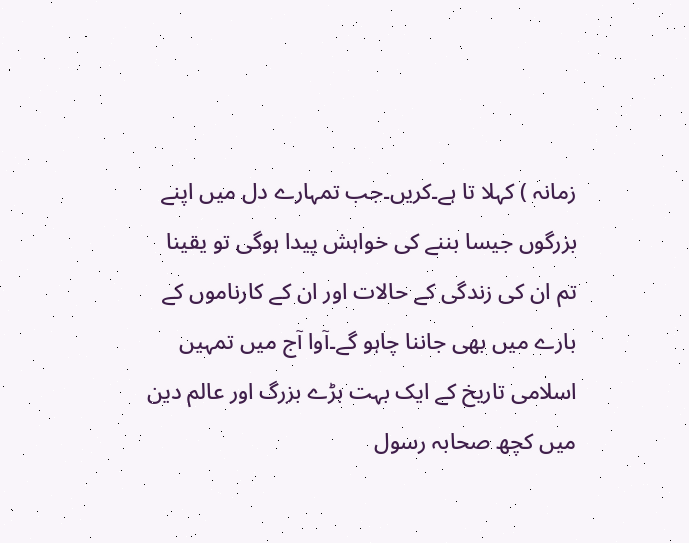زمانہ ) کہلا تا ہے۔کریں۔جب تمہارے دل میں اپنے بزرگوں جیسا بننے کی خواہش پیدا ہوگی تو یقینا تم ان کی زندگی کے حالات اور ان کے کارناموں کے بارے میں بھی جاننا چاہو گے۔آوا آج میں تمہیں اسلامی تاریخ کے ایک بہت بڑے بزرگ اور عالم دین میں کچھ صحابہ رسول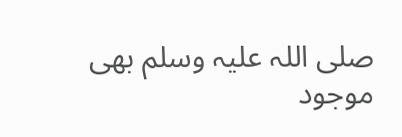صلی اللہ علیہ وسلم بھی موجود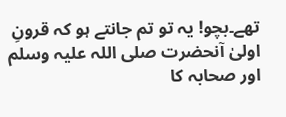تھے۔بچو! یہ تو تم جانتے ہو کہ قرونِ اولیٰ آنحضرت صلی اللہ علیہ وسلم اور صحابہ کا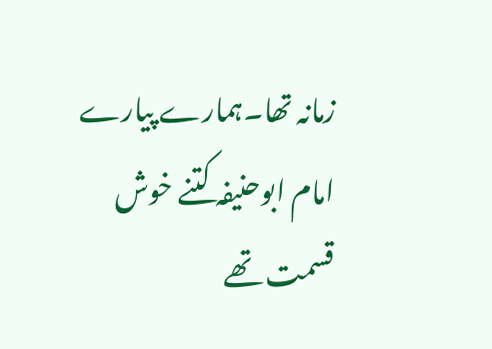زمانہ تھا۔ہمارے پیارے امام ابوحنیفہ کتنے خوش قسمت تھے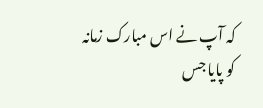کہ آپ نے اس مبارک زمانہ کو پایا جس